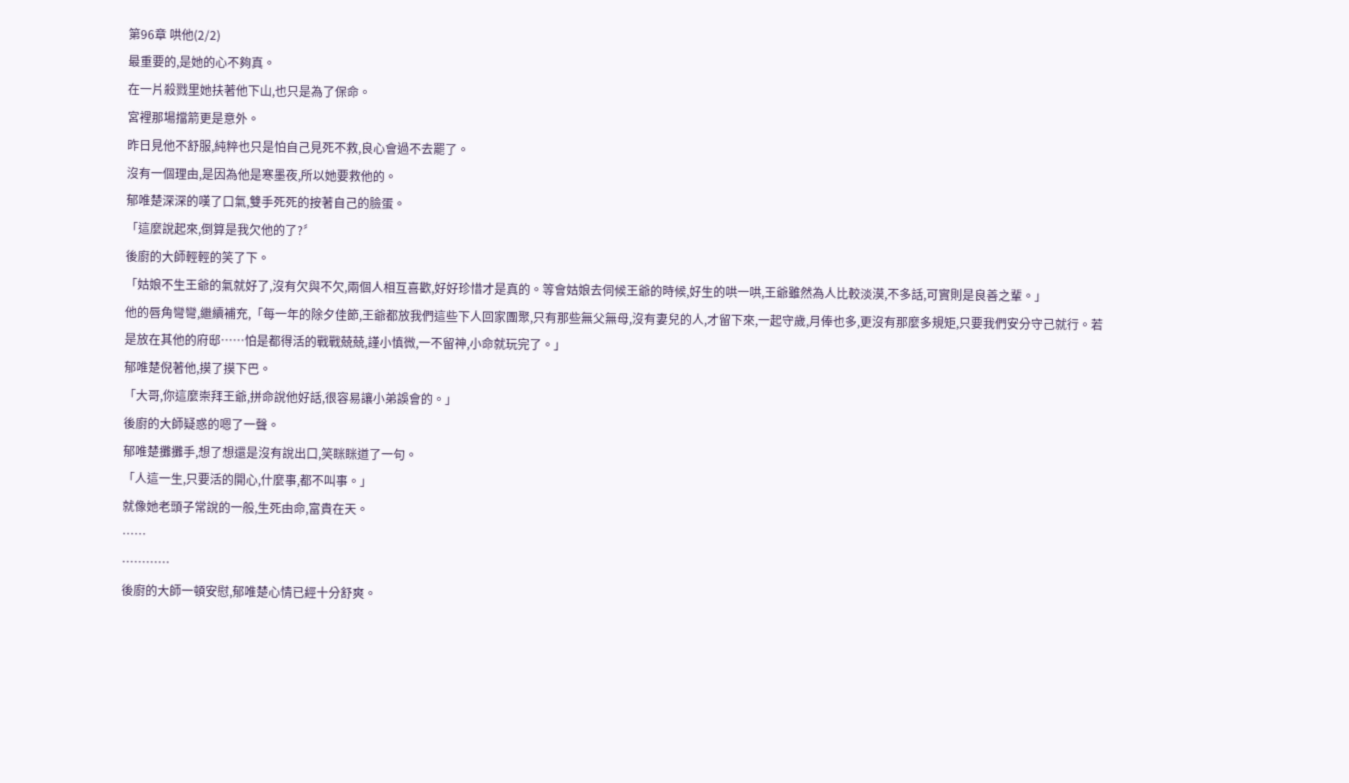第96章 哄他(2/2)
最重要的,是她的心不夠真。
在一片殺戮里她扶著他下山,也只是為了保命。
宮裡那場擋箭更是意外。
昨日見他不舒服,純粹也只是怕自己見死不救,良心會過不去罷了。
沒有一個理由,是因為他是寒墨夜,所以她要救他的。
郁唯楚深深的嘆了口氣,雙手死死的按著自己的臉蛋。
「這麼說起來,倒算是我欠他的了?〞
後廚的大師輕輕的笑了下。
「姑娘不生王爺的氣就好了,沒有欠與不欠,兩個人相互喜歡,好好珍惜才是真的。等會姑娘去伺候王爺的時候,好生的哄一哄,王爺雖然為人比較淡漠,不多話,可實則是良善之輩。」
他的唇角彎彎,繼續補充,「每一年的除夕佳節,王爺都放我們這些下人回家團聚,只有那些無父無母,沒有妻兒的人,才留下來,一起守歲,月俸也多,更沒有那麼多規矩,只要我們安分守己就行。若是放在其他的府邸……怕是都得活的戰戰兢兢,謹小慎微,一不留神,小命就玩完了。」
郁唯楚倪著他,摸了摸下巴。
「大哥,你這麼崇拜王爺,拼命說他好話,很容易讓小弟誤會的。」
後廚的大師疑惑的嗯了一聲。
郁唯楚攤攤手,想了想還是沒有說出口,笑眯眯道了一句。
「人這一生,只要活的開心,什麼事,都不叫事。」
就像她老頭子常說的一般,生死由命,富貴在天。
……
…………
後廚的大師一頓安慰,郁唯楚心情已經十分舒爽。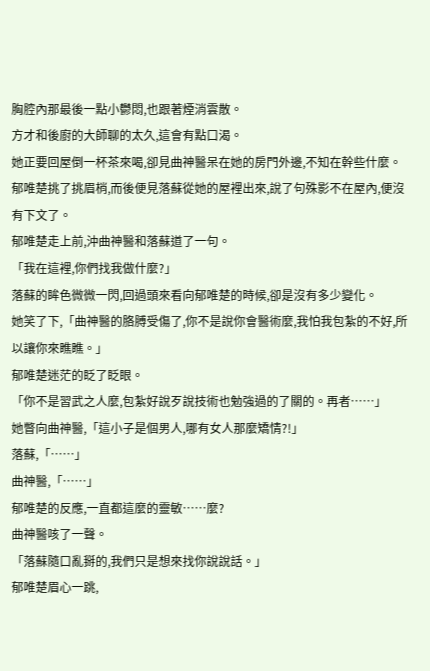胸腔內那最後一點小鬱悶,也跟著煙消雲散。
方才和後廚的大師聊的太久,這會有點口渴。
她正要回屋倒一杯茶來喝,卻見曲神醫呆在她的房門外邊,不知在幹些什麼。
郁唯楚挑了挑眉梢,而後便見落蘇從她的屋裡出來,說了句殊影不在屋內,便沒有下文了。
郁唯楚走上前,沖曲神醫和落蘇道了一句。
「我在這裡,你們找我做什麼?」
落蘇的眸色微微一閃,回過頭來看向郁唯楚的時候,卻是沒有多少變化。
她笑了下,「曲神醫的胳膊受傷了,你不是說你會醫術麼,我怕我包紮的不好,所以讓你來瞧瞧。」
郁唯楚迷茫的眨了眨眼。
「你不是習武之人麼,包紮好說歹說技術也勉強過的了關的。再者……」
她瞥向曲神醫,「這小子是個男人,哪有女人那麼矯情?!」
落蘇,「……」
曲神醫,「……」
郁唯楚的反應,一直都這麼的靈敏……麼?
曲神醫咳了一聲。
「落蘇隨口亂掰的,我們只是想來找你說說話。」
郁唯楚眉心一跳,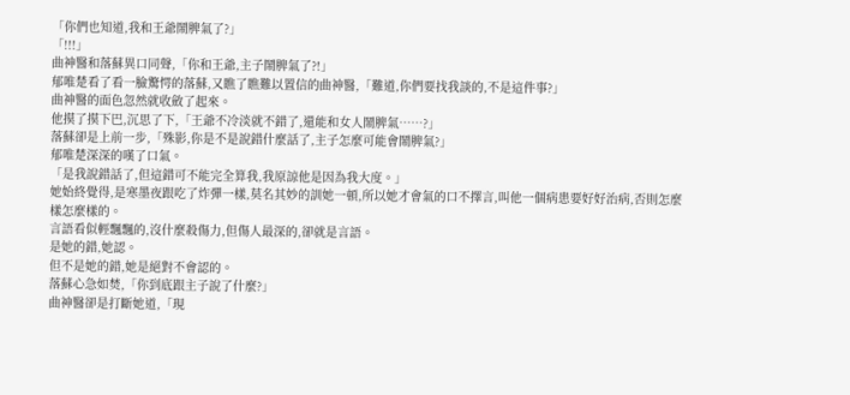「你們也知道,我和王爺鬧脾氣了?」
「!!!」
曲神醫和落蘇異口同聲,「你和王爺,主子鬧脾氣了?!」
郁唯楚看了看一臉驚愕的落蘇,又瞧了瞧難以置信的曲神醫,「難道,你們要找我談的,不是這件事?」
曲神醫的面色忽然就收斂了起來。
他摸了摸下巴,沉思了下,「王爺不冷淡就不錯了,還能和女人鬧脾氣……?」
落蘇卻是上前一步,「殊影,你是不是說錯什麼話了,主子怎麼可能會鬧脾氣?」
郁唯楚深深的嘆了口氣。
「是我說錯話了,但這錯可不能完全算我,我原諒他是因為我大度。」
她始終覺得,是寒墨夜跟吃了炸彈一樣,莫名其妙的訓她一頓,所以她才會氣的口不擇言,叫他一個病患要好好治病,否則怎麼樣怎麼樣的。
言語看似輕飄飄的,沒什麼殺傷力,但傷人最深的,卻就是言語。
是她的錯,她認。
但不是她的錯,她是絕對不會認的。
落蘇心急如焚,「你到底跟主子說了什麼?」
曲神醫卻是打斷她道,「現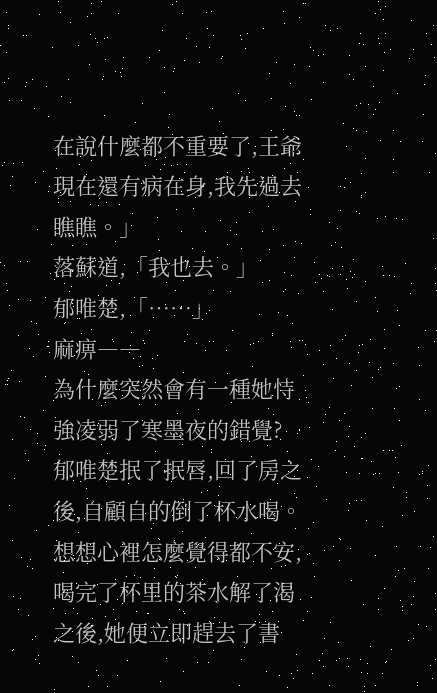在說什麼都不重要了,王爺現在還有病在身,我先過去瞧瞧。」
落蘇道,「我也去。」
郁唯楚,「……」
麻痹――
為什麼突然會有一種她恃強凌弱了寒墨夜的錯覺?
郁唯楚抿了抿唇,回了房之後,自顧自的倒了杯水喝。
想想心裡怎麼覺得都不安,喝完了杯里的茶水解了渴之後,她便立即趕去了書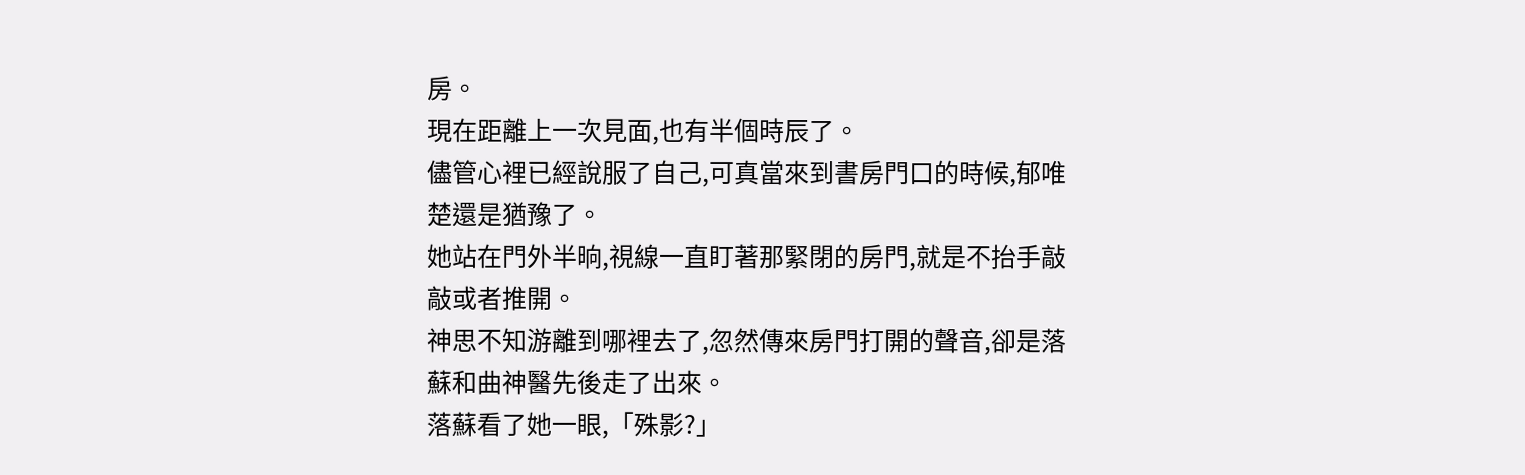房。
現在距離上一次見面,也有半個時辰了。
儘管心裡已經說服了自己,可真當來到書房門口的時候,郁唯楚還是猶豫了。
她站在門外半晌,視線一直盯著那緊閉的房門,就是不抬手敲敲或者推開。
神思不知游離到哪裡去了,忽然傳來房門打開的聲音,卻是落蘇和曲神醫先後走了出來。
落蘇看了她一眼,「殊影?」